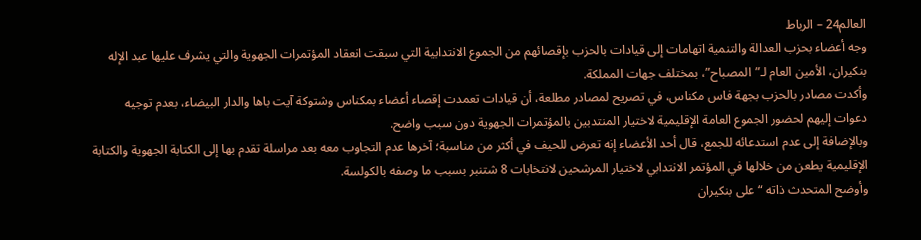العالم24 – الرباط
وجه أعضاء بحزب العدالة والتنمية اتهامات إلى قيادات بالحزب بإقصائهم من الجموع الانتدابية التي سبقت انعقاد المؤتمرات الجهوية والتي يشرف عليها عبد الإله بنكيران، الأمين العام لـ”المصباح”، بمختلف جهات المملكة.
وأكدت مصادر بالحزب بجهة فاس مكناس، في تصريح لمصادر مطلعة، أن قيادات تعمدت إقصاء أعضاء بمكناس وشتوكة آيت باها والدار البيضاء، بعدم توجيه دعوات إليهم لحضور الجموع العامة الإقليمية لاختيار المنتدبين بالمؤتمرات الجهوية دون سبب واضح.
وبالإضافة إلى عدم استدعائه للجمع، قال أحد الأعضاء إنه تعرض للحيف في أكثر من مناسبة؛ آخرها عدم التجاوب معه بعد مراسلة تقدم بها إلى الكتابة الجهوية والكتابة الإقليمية يطعن من خلالها في المؤتمر الانتدابي لاختيار المرشحين لانتخابات 8 شتنبر بسبب ما وصفه بالكولسة.
وأوضح المتحدث ذاته “على بنكيران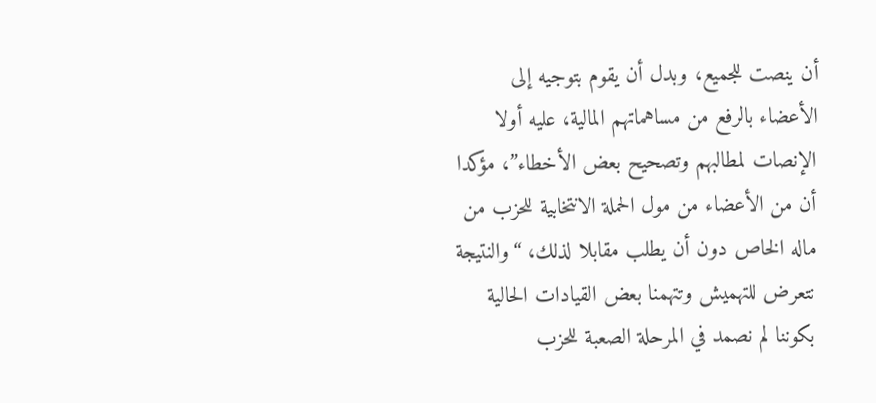أن ينصت للجميع، وبدل أن يقوم بتوجيه إلى الأعضاء بالرفع من مساهماتهم المالية، عليه أولا الإنصات لمطالبهم وتصحيح بعض الأخطاء”، مؤكدا أن من الأعضاء من مول الحملة الانتخابية للحزب من ماله الخاص دون أن يطلب مقابلا لذلك، “والنتيجة نتعرض للتهميش وتتهمنا بعض القيادات الحالية بكوننا لم نصمد في المرحلة الصعبة للحزب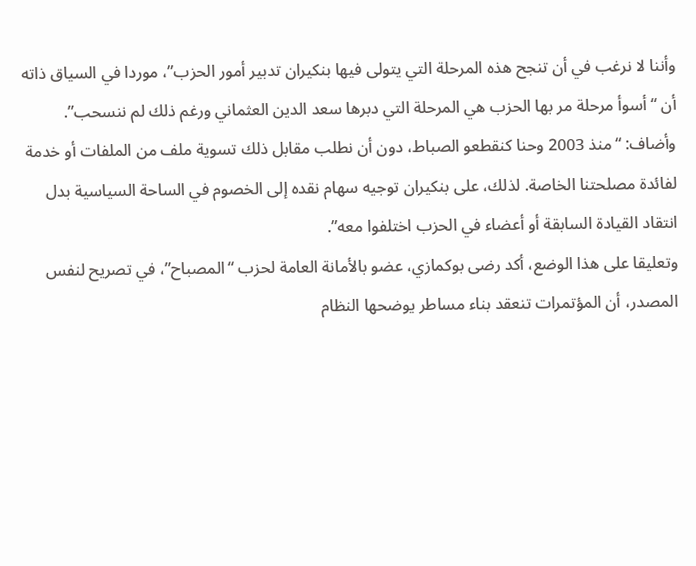وأننا لا نرغب في أن تنجح هذه المرحلة التي يتولى فيها بنكيران تدبير أمور الحزب”، موردا في السياق ذاته أن “أسوأ مرحلة مر بها الحزب هي المرحلة التي دبرها سعد الدين العثماني ورغم ذلك لم ننسحب”.
وأضاف: “منذ 2003 وحنا كنقطعو الصباط، دون أن نطلب مقابل ذلك تسوية ملف من الملفات أو خدمة لفائدة مصلحتنا الخاصة. لذلك، على بنكيران توجيه سهام نقده إلى الخصوم في الساحة السياسية بدل انتقاد القيادة السابقة أو أعضاء في الحزب اختلفوا معه”.
وتعليقا على هذا الوضع، أكد رضى بوكمازي، عضو بالأمانة العامة لحزب “المصباح”، في تصريح لنفس المصدر، أن المؤتمرات تنعقد بناء مساطر يوضحها النظام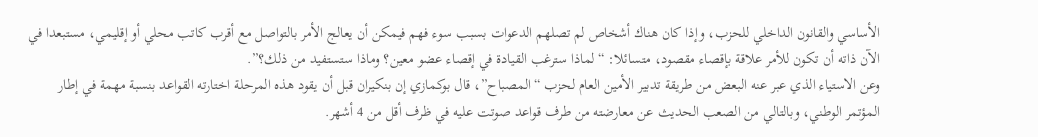الأساسي والقانون الداخلي للحزب، وإذا كان هناك أشخاص لم تصلهم الدعوات بسبب سوء فهم فيمكن أن يعالج الأمر بالتواصل مع أقرب كاتب محلي أو إقليمي، مستبعدا في الآن ذاته أن تكون للأمر علاقة بإقصاء مقصود، متسائلا: “لماذا سترغب القيادة في إقصاء عضو معين؟ وماذا ستستفيد من ذلك؟”.
وعن الاستياء الذي عبر عنه البعض من طريقة تدبير الأمين العام لحزب “المصباح”، قال بوكمازي إن بنكيران قبل أن يقود هذه المرحلة اختارته القواعد بنسبة مهمة في إطار المؤتمر الوطني، وبالتالي من الصعب الحديث عن معارضته من طرف قواعد صوتت عليه في ظرف أقل من 4 أشهر.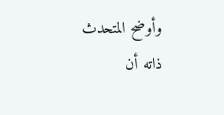وأوضح المتحدث ذاته أن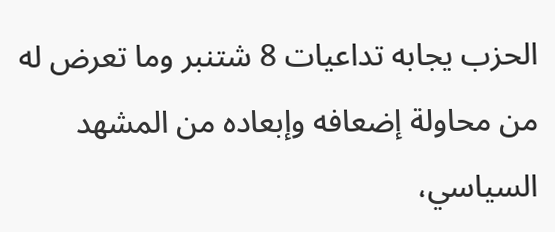الحزب يجابه تداعيات 8 شتنبر وما تعرض له من محاولة إضعافه وإبعاده من المشهد السياسي،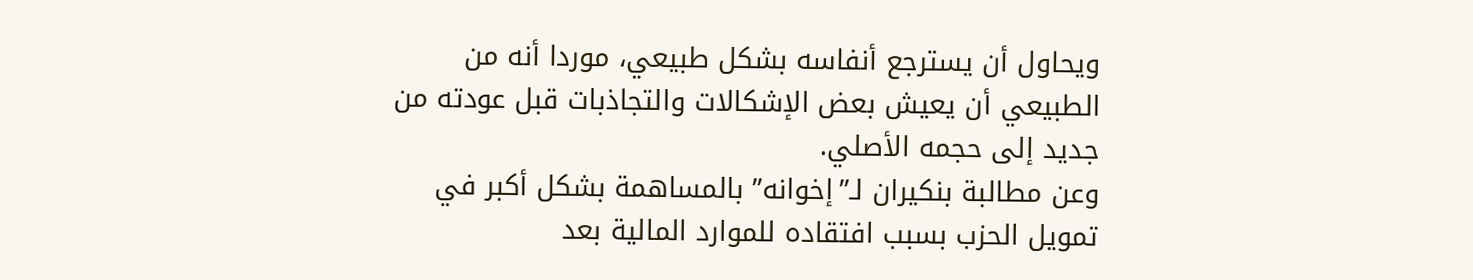ويحاول أن يسترجع أنفاسه بشكل طبيعي، موردا أنه من الطبيعي أن يعيش بعض الإشكالات والتجاذبات قبل عودته من جديد إلى حجمه الأصلي.
وعن مطالبة بنكيران لـ”إخوانه” بالمساهمة بشكل أكبر في تمويل الحزب بسبب افتقاده للموارد المالية بعد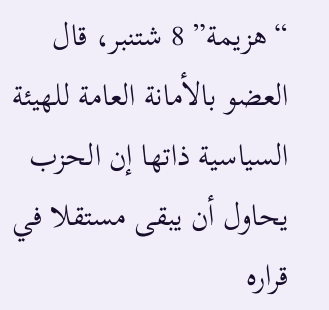“هزيمة” 8 شتنبر، قال العضو بالأمانة العامة للهيئة السياسية ذاتها إن الحزب يحاول أن يبقى مستقلا في قراره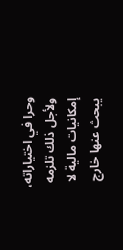وحرا في اختياراته، ولأجل ذلك تلزمه إمكانيات مالية لا يبحث عنها خارج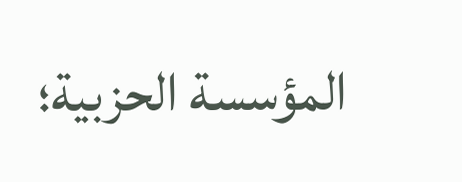المؤسسة الحزبية؛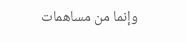وإنما من مساهمات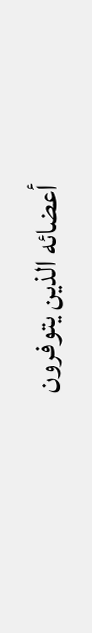أعضائه الذين يتوفرون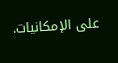على الإمكانيات.